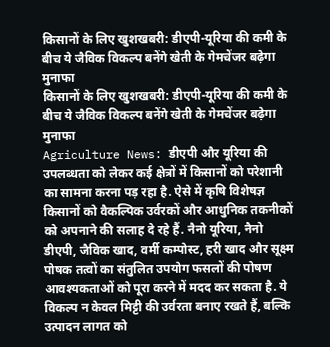किसानों के लिए खुशखबरी: डीएपी-यूरिया की कमी के बीच ये जैविक विकल्प बनेंगे खेती के गेमचेंजर बढ़ेगा मुनाफा
किसानों के लिए खुशखबरी: डीएपी-यूरिया की कमी के बीच ये जैविक विकल्प बनेंगे खेती के गेमचेंजर बढ़ेगा मुनाफा
Agriculture News: डीएपी और यूरिया की उपलब्धता को लेकर कई क्षेत्रों में किसानों को परेशानी का सामना करना पड़ रहा है. ऐसे में कृषि विशेषज्ञ किसानों को वैकल्पिक उर्वरकों और आधुनिक तकनीकों को अपनाने की सलाह दे रहे हैं. नैनो यूरिया, नैनो डीएपी, जैविक खाद, वर्मी कम्पोस्ट, हरी खाद और सूक्ष्म पोषक तत्वों का संतुलित उपयोग फसलों की पोषण आवश्यकताओं को पूरा करने में मदद कर सकता है. ये विकल्प न केवल मिट्टी की उर्वरता बनाए रखते हैं, बल्कि उत्पादन लागत को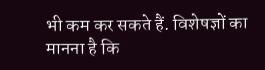भी कम कर सकते हैं. विशेषज्ञों का मानना है कि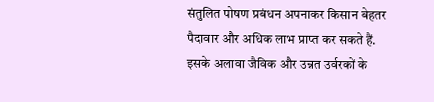संतुलित पोषण प्रबंधन अपनाकर किसान बेहतर पैदावार और अधिक लाभ प्राप्त कर सकते हैं. इसके अलावा जैविक और उन्नत उर्वरकों के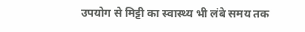उपयोग से मिट्टी का स्वास्थ्य भी लंबे समय तक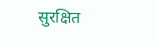सुरक्षित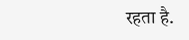रहता है.